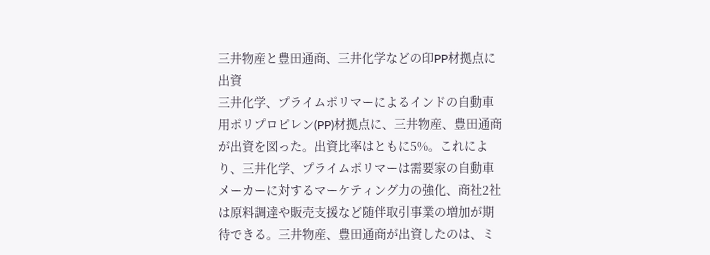三井物産と豊田通商、三井化学などの印PP材拠点に出資
三井化学、プライムポリマーによるインドの自動車用ポリプロピレン(PP)材拠点に、三井物産、豊田通商が出資を図った。出資比率はともに5%。これにより、三井化学、プライムポリマーは需要家の自動車メーカーに対するマーケティング力の強化、商社2社は原料調達や販売支援など随伴取引事業の増加が期待できる。三井物産、豊田通商が出資したのは、ミ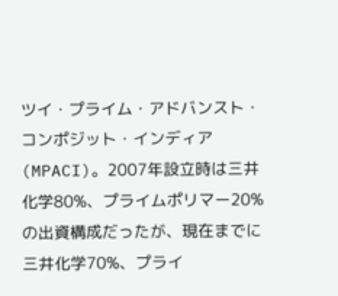ツイ・プライム・アドバンスト・コンポジット・インディア(MPACI)。2007年設立時は三井化学80%、プライムポリマー20%の出資構成だったが、現在までに三井化学70%、プライ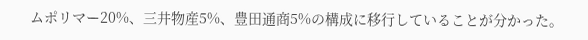ムポリマー20%、三井物産5%、豊田通商5%の構成に移行していることが分かった。